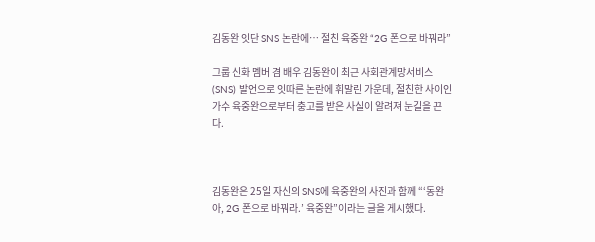김동완 잇단 SNS 논란에… 절친 육중완 “2G 폰으로 바꿔라”

그룹 신화 멤버 겸 배우 김동완이 최근 사회관계망서비스(SNS) 발언으로 잇따른 논란에 휘말린 가운데, 절친한 사이인 가수 육중완으로부터 충고를 받은 사실이 알려져 눈길을 끈다.



김동완은 25일 자신의 SNS에 육중완의 사진과 함께 “‘동완아, 2G 폰으로 바꿔라.’ 육중완”이라는 글을 게시했다.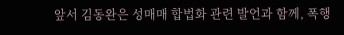앞서 김동완은 성매매 합법화 관련 발언과 함께, 폭행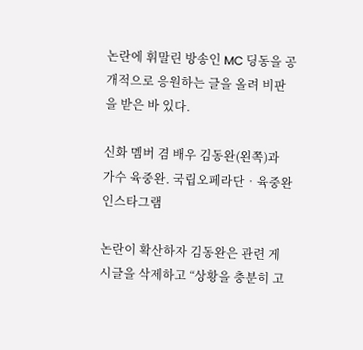논란에 휘말린 방송인 MC 딩동을 공개적으로 응원하는 글을 올려 비판을 받은 바 있다.

신화 멤버 겸 배우 김동완(왼쪽)과 가수 육중완. 국립오페라단‧육중완 인스타그램

논란이 확산하자 김동완은 관련 게시글을 삭제하고 “상황을 충분히 고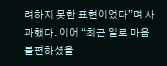려하지 못한 표현이었다”며 사과했다. 이어 “최근 일로 마음 불편하셨을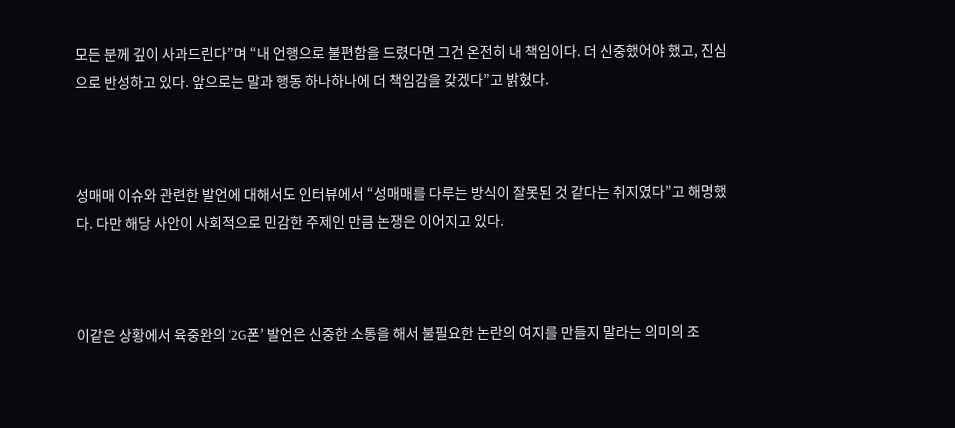모든 분께 깊이 사과드린다”며 “내 언행으로 불편함을 드렸다면 그건 온전히 내 책임이다. 더 신중했어야 했고, 진심으로 반성하고 있다. 앞으로는 말과 행동 하나하나에 더 책임감을 갖겠다”고 밝혔다.



성매매 이슈와 관련한 발언에 대해서도 인터뷰에서 “성매매를 다루는 방식이 잘못된 것 같다는 취지였다”고 해명했다. 다만 해당 사안이 사회적으로 민감한 주제인 만큼 논쟁은 이어지고 있다.



이같은 상황에서 육중완의 ‘2G폰’ 발언은 신중한 소통을 해서 불필요한 논란의 여지를 만들지 말라는 의미의 조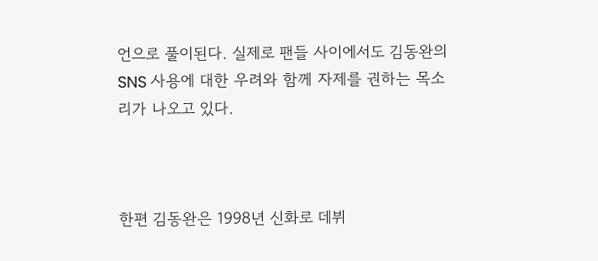언으로 풀이된다. 실제로 팬들 사이에서도 김동완의 SNS 사용에 대한 우려와 함께 자제를 권하는 목소리가 나오고 있다.



한편 김동완은 1998년 신화로 데뷔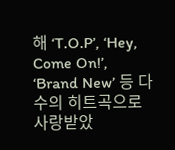해 ‘T.O.P’, ‘Hey, Come On!’, ‘Brand New’ 등 다수의 히트곡으로 사랑받았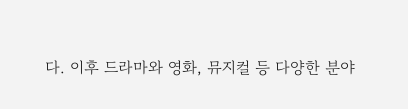다. 이후 드라마와 영화, 뮤지컬 등 다양한 분야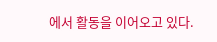에서 활동을 이어오고 있다.